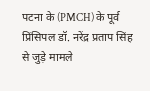पटना के (PMCH) के पूर्व प्रिंसिपल डॉ. नरेंद्र प्रताप सिंह से जुड़े मामले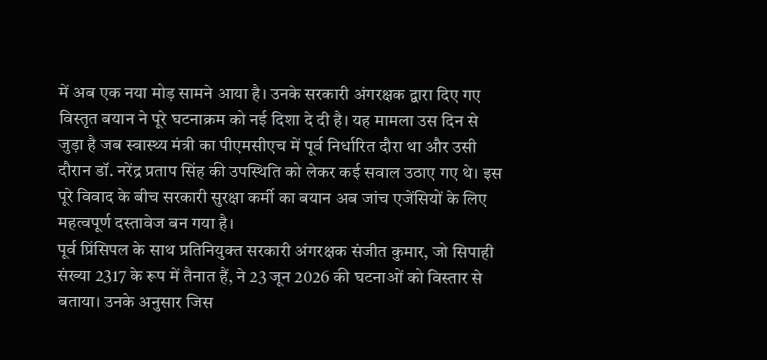में अब एक नया मोड़ सामने आया है। उनके सरकारी अंगरक्षक द्वारा दिए गए विस्तृत बयान ने पूरे घटनाक्रम को नई दिशा दे दी है। यह मामला उस दिन से जुड़ा है जब स्वास्थ्य मंत्री का पीएमसीएच में पूर्व निर्धारित दौरा था और उसी दौरान डॉ. नरेंद्र प्रताप सिंह की उपस्थिति को लेकर कई सवाल उठाए गए थे। इस पूरे विवाद के बीच सरकारी सुरक्षा कर्मी का बयान अब जांच एजेंसियों के लिए महत्वपूर्ण दस्तावेज बन गया है।
पूर्व प्रिंसिपल के साथ प्रतिनियुक्त सरकारी अंगरक्षक संजीत कुमार, जो सिपाही संख्या 2317 के रूप में तैनात हैं, ने 23 जून 2026 की घटनाओं को विस्तार से बताया। उनके अनुसार जिस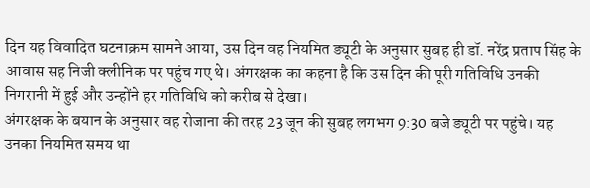दिन यह विवादित घटनाक्रम सामने आया, उस दिन वह नियमित ड्यूटी के अनुसार सुबह ही डॉ. नरेंद्र प्रताप सिंह के आवास सह निजी क्लीनिक पर पहुंच गए थे। अंगरक्षक का कहना है कि उस दिन की पूरी गतिविधि उनकी निगरानी में हुई और उन्होंने हर गतिविधि को करीब से देखा।
अंगरक्षक के बयान के अनुसार वह रोजाना की तरह 23 जून की सुबह लगभग 9:30 बजे ड्यूटी पर पहुंचे। यह उनका नियमित समय था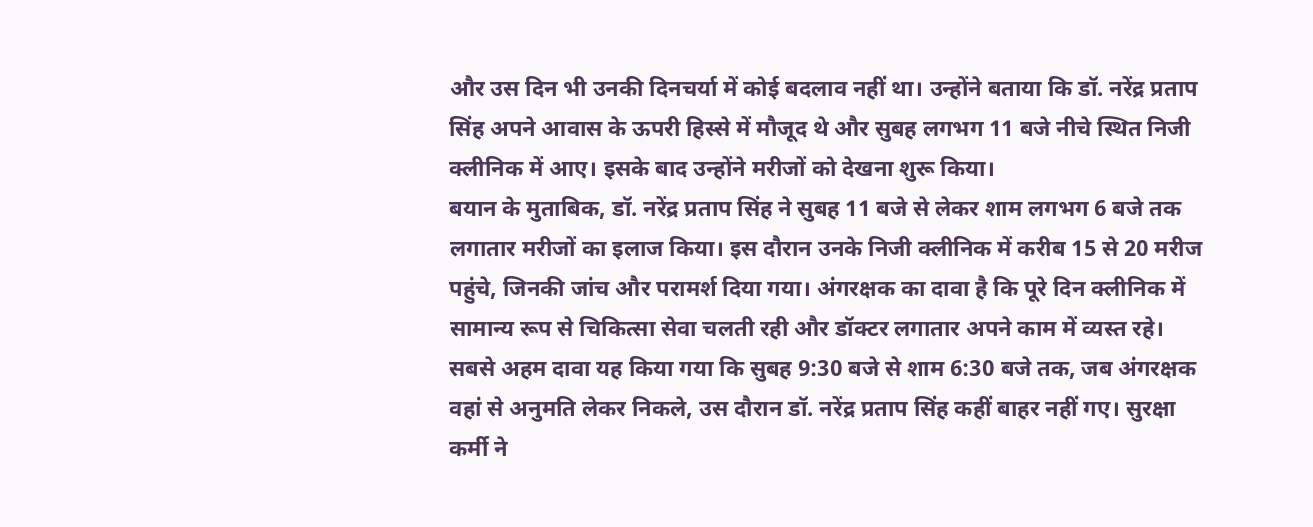और उस दिन भी उनकी दिनचर्या में कोई बदलाव नहीं था। उन्होंने बताया कि डॉ. नरेंद्र प्रताप सिंह अपने आवास के ऊपरी हिस्से में मौजूद थे और सुबह लगभग 11 बजे नीचे स्थित निजी क्लीनिक में आए। इसके बाद उन्होंने मरीजों को देखना शुरू किया।
बयान के मुताबिक, डॉ. नरेंद्र प्रताप सिंह ने सुबह 11 बजे से लेकर शाम लगभग 6 बजे तक लगातार मरीजों का इलाज किया। इस दौरान उनके निजी क्लीनिक में करीब 15 से 20 मरीज पहुंचे, जिनकी जांच और परामर्श दिया गया। अंगरक्षक का दावा है कि पूरे दिन क्लीनिक में सामान्य रूप से चिकित्सा सेवा चलती रही और डॉक्टर लगातार अपने काम में व्यस्त रहे।
सबसे अहम दावा यह किया गया कि सुबह 9:30 बजे से शाम 6:30 बजे तक, जब अंगरक्षक वहां से अनुमति लेकर निकले, उस दौरान डॉ. नरेंद्र प्रताप सिंह कहीं बाहर नहीं गए। सुरक्षा कर्मी ने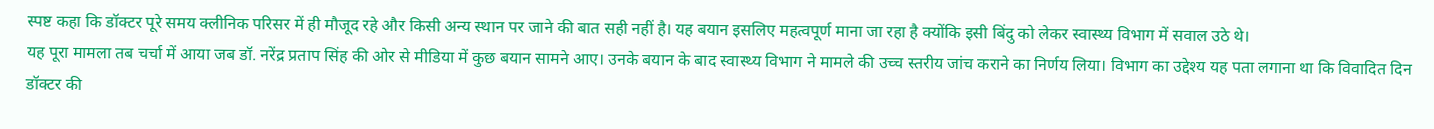स्पष्ट कहा कि डॉक्टर पूरे समय क्लीनिक परिसर में ही मौजूद रहे और किसी अन्य स्थान पर जाने की बात सही नहीं है। यह बयान इसलिए महत्वपूर्ण माना जा रहा है क्योंकि इसी बिंदु को लेकर स्वास्थ्य विभाग में सवाल उठे थे।
यह पूरा मामला तब चर्चा में आया जब डॉ. नरेंद्र प्रताप सिंह की ओर से मीडिया में कुछ बयान सामने आए। उनके बयान के बाद स्वास्थ्य विभाग ने मामले की उच्च स्तरीय जांच कराने का निर्णय लिया। विभाग का उद्देश्य यह पता लगाना था कि विवादित दिन डॉक्टर की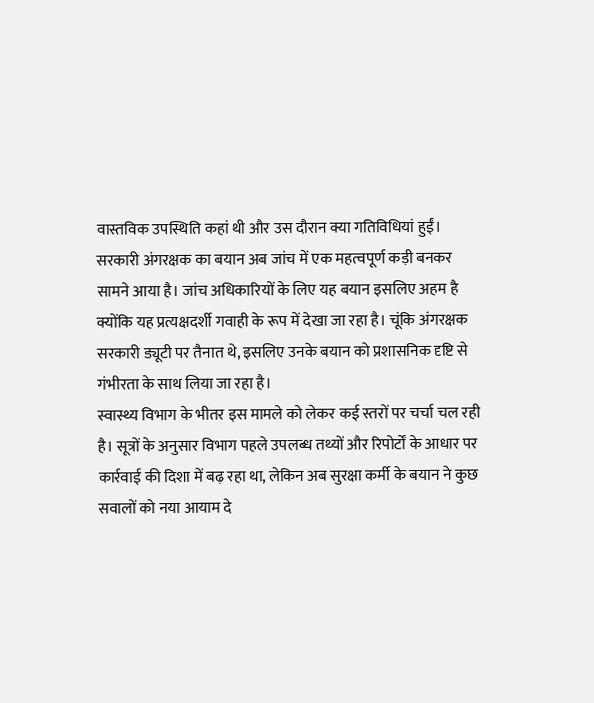वास्तविक उपस्थिति कहां थी और उस दौरान क्या गतिविधियां हुईं।
सरकारी अंगरक्षक का बयान अब जांच में एक महत्वपूर्ण कड़ी बनकर सामने आया है। जांच अधिकारियों के लिए यह बयान इसलिए अहम है क्योंकि यह प्रत्यक्षदर्शी गवाही के रूप में देखा जा रहा है। चूंकि अंगरक्षक सरकारी ड्यूटी पर तैनात थे, इसलिए उनके बयान को प्रशासनिक दृष्टि से गंभीरता के साथ लिया जा रहा है।
स्वास्थ्य विभाग के भीतर इस मामले को लेकर कई स्तरों पर चर्चा चल रही है। सूत्रों के अनुसार विभाग पहले उपलब्ध तथ्यों और रिपोर्टों के आधार पर कार्रवाई की दिशा में बढ़ रहा था, लेकिन अब सुरक्षा कर्मी के बयान ने कुछ सवालों को नया आयाम दे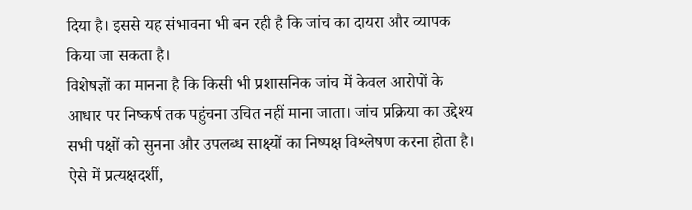दिया है। इससे यह संभावना भी बन रही है कि जांच का दायरा और व्यापक किया जा सकता है।
विशेषज्ञों का मानना है कि किसी भी प्रशासनिक जांच में केवल आरोपों के आधार पर निष्कर्ष तक पहुंचना उचित नहीं माना जाता। जांच प्रक्रिया का उद्देश्य सभी पक्षों को सुनना और उपलब्ध साक्ष्यों का निष्पक्ष विश्लेषण करना होता है। ऐसे में प्रत्यक्षदर्शी,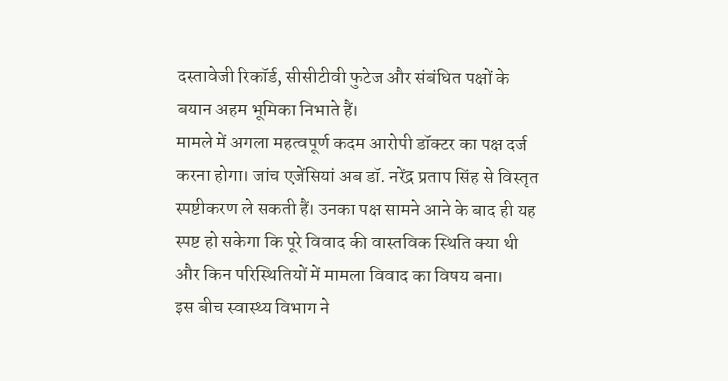दस्तावेजी रिकॉर्ड, सीसीटीवी फुटेज और संबंधित पक्षों के बयान अहम भूमिका निभाते हैं।
मामले में अगला महत्वपूर्ण कदम आरोपी डॉक्टर का पक्ष दर्ज करना होगा। जांच एजेंसियां अब डॉ. नरेंद्र प्रताप सिंह से विस्तृत स्पष्टीकरण ले सकती हैं। उनका पक्ष सामने आने के बाद ही यह स्पष्ट हो सकेगा कि पूरे विवाद की वास्तविक स्थिति क्या थी और किन परिस्थितियों में मामला विवाद का विषय बना।
इस बीच स्वास्थ्य विभाग ने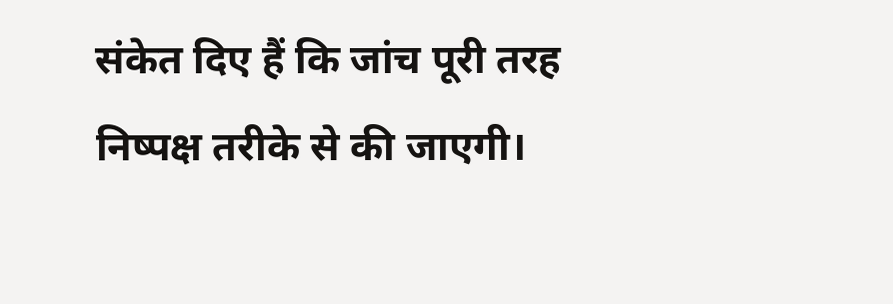संकेत दिए हैं कि जांच पूरी तरह निष्पक्ष तरीके से की जाएगी।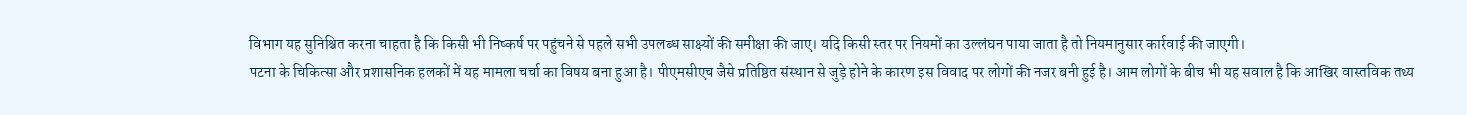विभाग यह सुनिश्चित करना चाहता है कि किसी भी निष्कर्ष पर पहुंचने से पहले सभी उपलब्ध साक्ष्यों की समीक्षा की जाए। यदि किसी स्तर पर नियमों का उल्लंघन पाया जाता है तो नियमानुसार कार्रवाई की जाएगी।
पटना के चिकित्सा और प्रशासनिक हलकों में यह मामला चर्चा का विषय बना हुआ है। पीएमसीएच जैसे प्रतिष्ठित संस्थान से जुड़े होने के कारण इस विवाद पर लोगों की नजर बनी हुई है। आम लोगों के बीच भी यह सवाल है कि आखिर वास्तविक तथ्य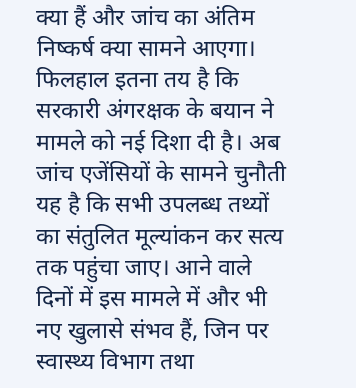क्या हैं और जांच का अंतिम निष्कर्ष क्या सामने आएगा।
फिलहाल इतना तय है कि सरकारी अंगरक्षक के बयान ने मामले को नई दिशा दी है। अब जांच एजेंसियों के सामने चुनौती यह है कि सभी उपलब्ध तथ्यों का संतुलित मूल्यांकन कर सत्य तक पहुंचा जाए। आने वाले दिनों में इस मामले में और भी नए खुलासे संभव हैं, जिन पर स्वास्थ्य विभाग तथा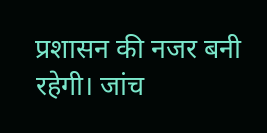प्रशासन की नजर बनी रहेगी। जांच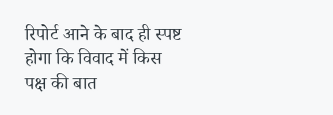रिपोर्ट आने के बाद ही स्पष्ट होगा कि विवाद में किस पक्ष की बात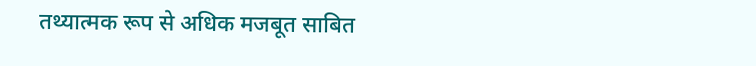तथ्यात्मक रूप से अधिक मजबूत साबित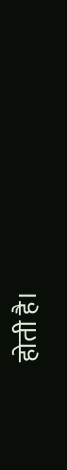होती है।